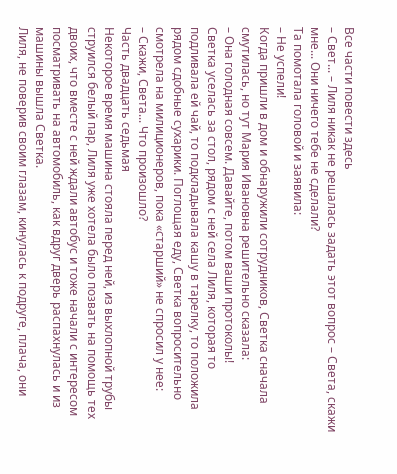Все части повести здесь
– Свет... – Лиля никак не решалась задать этот вопрос – Света, скажи мне... Они ничего тебе не сделали?
Та помотала головой и заявила:
– Не успели!
Когда пришли в дом и обнаружили сотрудников, Светка сначала смутилась, но тут Мария Ивановна решительно сказала:
– Она голодная совсем. Давайте, потом ваши протоколы!
Светка уселась за стол, рядом с ней села Лиля, которая то подливала ей чай, то подкладывала кашу в тарелку, то положила рядом сдобные сухарики. Поглощая еду, Светка вопросительно смотрела на милиционеров, пока «старший» не спросил у нее:
– Скажи, Света... Что произошло?
Часть двадцать седьмая
Некоторое время машина стояла перед ней, из выхлопной трубы струился белый пар, Лиля уже хотела было позвать на помощь тех двоих, что вместе с ней ждали автобус и тоже начали с интересом посматривать на автомобиль, как вдруг дверь распахнулась и из машины вышла Светка.
Лиля, не поверив своим глазам, кинулась к подруге, плача, они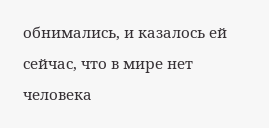обнимались, и казалось ей сейчас, что в мире нет человека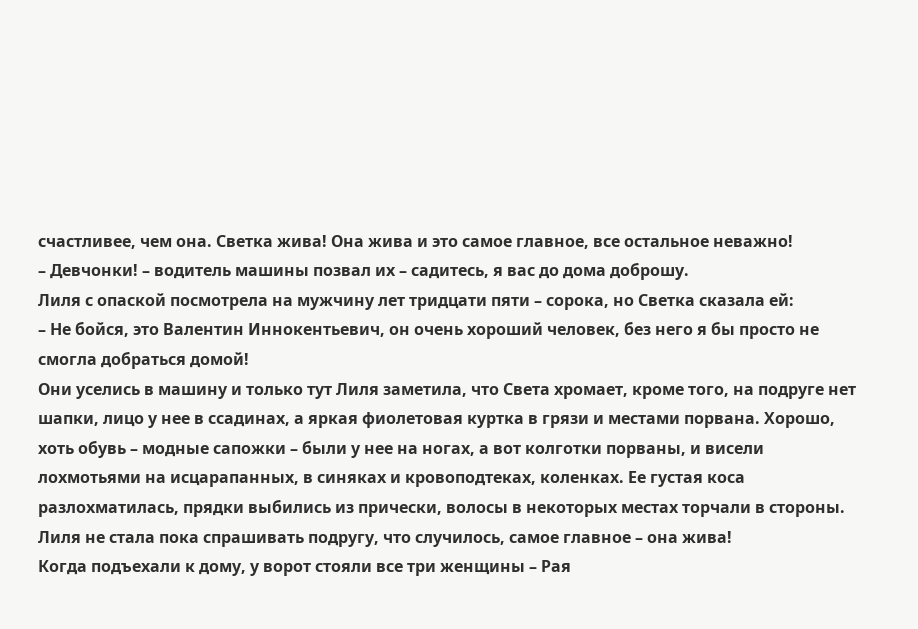счастливее, чем она. Светка жива! Она жива и это самое главное, все остальное неважно!
– Девчонки! – водитель машины позвал их – садитесь, я вас до дома доброшу.
Лиля с опаской посмотрела на мужчину лет тридцати пяти – сорока, но Светка сказала ей:
– Не бойся, это Валентин Иннокентьевич, он очень хороший человек, без него я бы просто не смогла добраться домой!
Они уселись в машину и только тут Лиля заметила, что Света хромает, кроме того, на подруге нет шапки, лицо у нее в ссадинах, а яркая фиолетовая куртка в грязи и местами порвана. Хорошо, хоть обувь – модные сапожки – были у нее на ногах, а вот колготки порваны, и висели лохмотьями на исцарапанных, в синяках и кровоподтеках, коленках. Ее густая коса разлохматилась, прядки выбились из прически, волосы в некоторых местах торчали в стороны. Лиля не стала пока спрашивать подругу, что случилось, самое главное – она жива!
Когда подъехали к дому, у ворот стояли все три женщины – Рая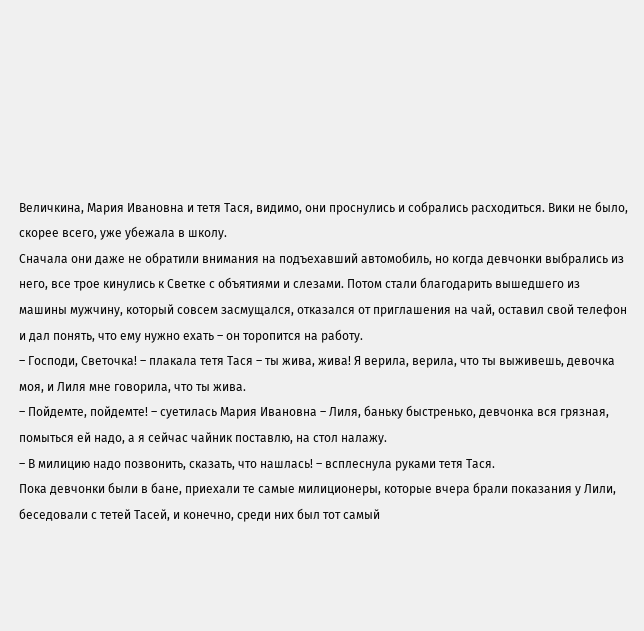Величкина, Мария Ивановна и тетя Тася, видимо, они проснулись и собрались расходиться. Вики не было, скорее всего, уже убежала в школу.
Сначала они даже не обратили внимания на подъехавший автомобиль, но когда девчонки выбрались из него, все трое кинулись к Светке с объятиями и слезами. Потом стали благодарить вышедшего из машины мужчину, который совсем засмущался, отказался от приглашения на чай, оставил свой телефон и дал понять, что ему нужно ехать – он торопится на работу.
– Господи, Светочка! – плакала тетя Тася – ты жива, жива! Я верила, верила, что ты выживешь, девочка моя, и Лиля мне говорила, что ты жива.
– Пойдемте, пойдемте! – суетилась Мария Ивановна – Лиля, баньку быстренько, девчонка вся грязная, помыться ей надо, а я сейчас чайник поставлю, на стол налажу.
– В милицию надо позвонить, сказать, что нашлась! – всплеснула руками тетя Тася.
Пока девчонки были в бане, приехали те самые милиционеры, которые вчера брали показания у Лили, беседовали с тетей Тасей, и конечно, среди них был тот самый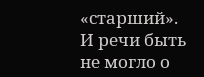«старший». И речи быть не могло о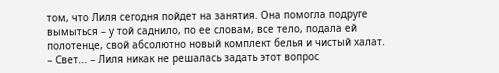том, что Лиля сегодня пойдет на занятия. Она помогла подруге вымыться – у той саднило, по ее словам, все тело, подала ей полотенце, свой абсолютно новый комплект белья и чистый халат.
– Свет... – Лиля никак не решалась задать этот вопрос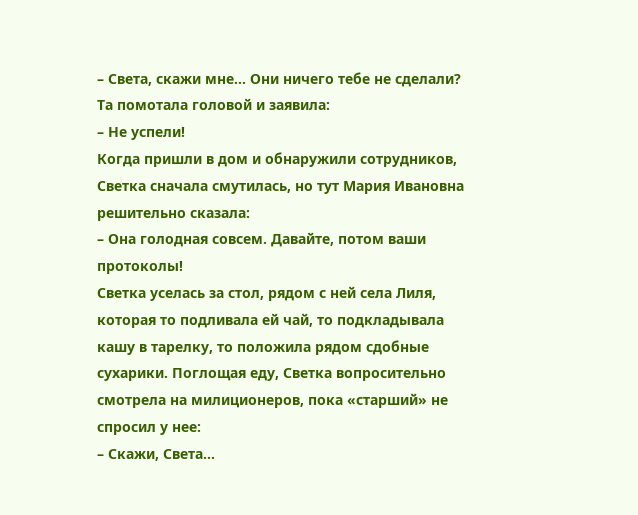– Света, скажи мне... Они ничего тебе не сделали?
Та помотала головой и заявила:
– Не успели!
Когда пришли в дом и обнаружили сотрудников, Светка сначала смутилась, но тут Мария Ивановна решительно сказала:
– Она голодная совсем. Давайте, потом ваши протоколы!
Светка уселась за стол, рядом с ней села Лиля, которая то подливала ей чай, то подкладывала кашу в тарелку, то положила рядом сдобные сухарики. Поглощая еду, Светка вопросительно смотрела на милиционеров, пока «старший» не спросил у нее:
– Скажи, Света...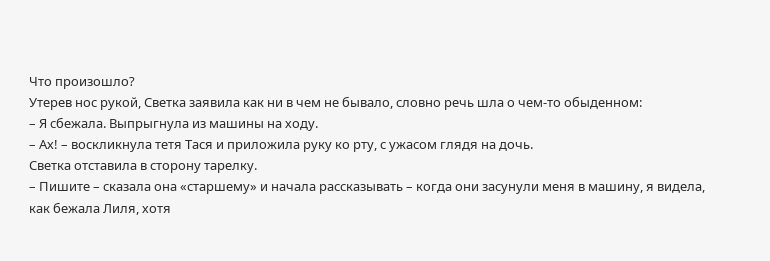Что произошло?
Утерев нос рукой, Светка заявила как ни в чем не бывало, словно речь шла о чем-то обыденном:
– Я сбежала. Выпрыгнула из машины на ходу.
– Ах! – воскликнула тетя Тася и приложила руку ко рту, с ужасом глядя на дочь.
Светка отставила в сторону тарелку.
– Пишите – сказала она «старшему» и начала рассказывать – когда они засунули меня в машину, я видела, как бежала Лиля, хотя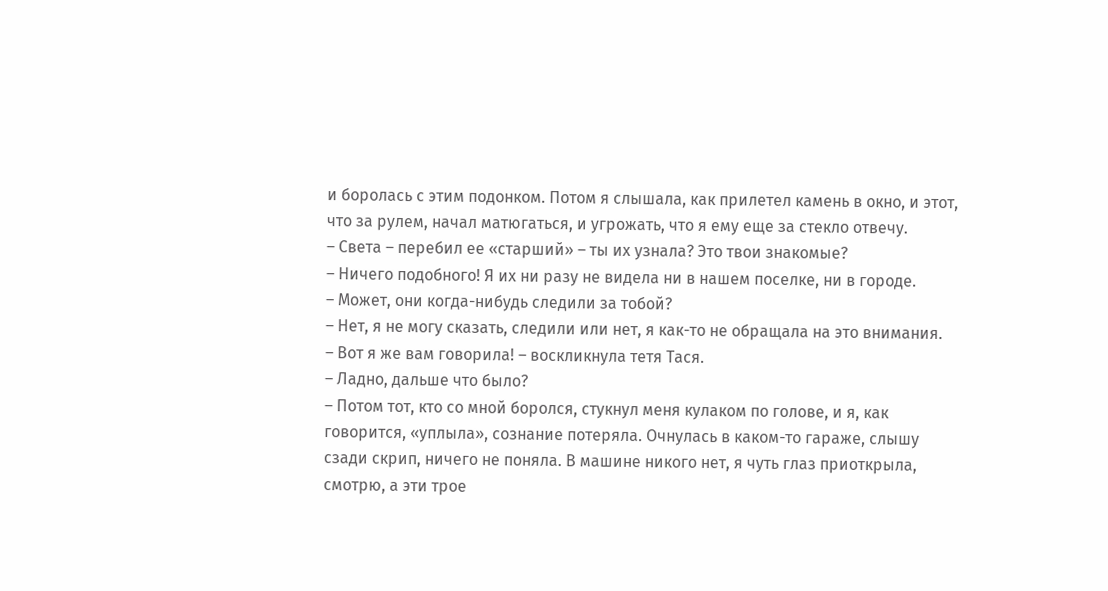и боролась с этим подонком. Потом я слышала, как прилетел камень в окно, и этот, что за рулем, начал матюгаться, и угрожать, что я ему еще за стекло отвечу.
– Света – перебил ее «старший» – ты их узнала? Это твои знакомые?
– Ничего подобного! Я их ни разу не видела ни в нашем поселке, ни в городе.
– Может, они когда-нибудь следили за тобой?
– Нет, я не могу сказать, следили или нет, я как-то не обращала на это внимания.
– Вот я же вам говорила! – воскликнула тетя Тася.
– Ладно, дальше что было?
– Потом тот, кто со мной боролся, стукнул меня кулаком по голове, и я, как говорится, «уплыла», сознание потеряла. Очнулась в каком-то гараже, слышу сзади скрип, ничего не поняла. В машине никого нет, я чуть глаз приоткрыла, смотрю, а эти трое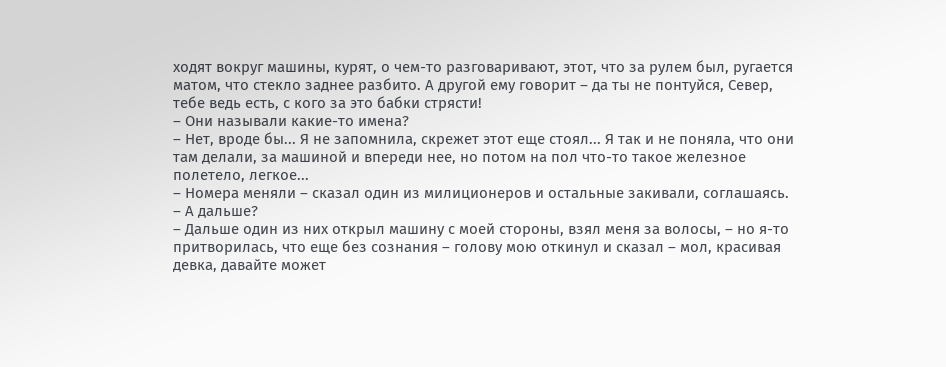ходят вокруг машины, курят, о чем-то разговаривают, этот, что за рулем был, ругается матом, что стекло заднее разбито. А другой ему говорит – да ты не понтуйся, Север, тебе ведь есть, с кого за это бабки стрясти!
– Они называли какие-то имена?
– Нет, вроде бы... Я не запомнила, скрежет этот еще стоял... Я так и не поняла, что они там делали, за машиной и впереди нее, но потом на пол что-то такое железное полетело, легкое...
– Номера меняли – сказал один из милиционеров и остальные закивали, соглашаясь.
– А дальше?
– Дальше один из них открыл машину с моей стороны, взял меня за волосы, – но я-то притворилась, что еще без сознания – голову мою откинул и сказал – мол, красивая девка, давайте может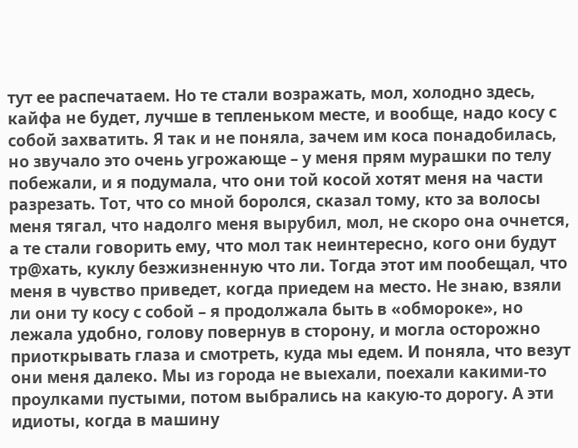тут ее распечатаем. Но те стали возражать, мол, холодно здесь, кайфа не будет, лучше в тепленьком месте, и вообще, надо косу с собой захватить. Я так и не поняла, зачем им коса понадобилась, но звучало это очень угрожающе – у меня прям мурашки по телу побежали, и я подумала, что они той косой хотят меня на части разрезать. Тот, что со мной боролся, сказал тому, кто за волосы меня тягал, что надолго меня вырубил, мол, не скоро она очнется, а те стали говорить ему, что мол так неинтересно, кого они будут тр@хать, куклу безжизненную что ли. Тогда этот им пообещал, что меня в чувство приведет, когда приедем на место. Не знаю, взяли ли они ту косу с собой – я продолжала быть в «обмороке», но лежала удобно, голову повернув в сторону, и могла осторожно приоткрывать глаза и смотреть, куда мы едем. И поняла, что везут они меня далеко. Мы из города не выехали, поехали какими-то проулками пустыми, потом выбрались на какую-то дорогу. А эти идиоты, когда в машину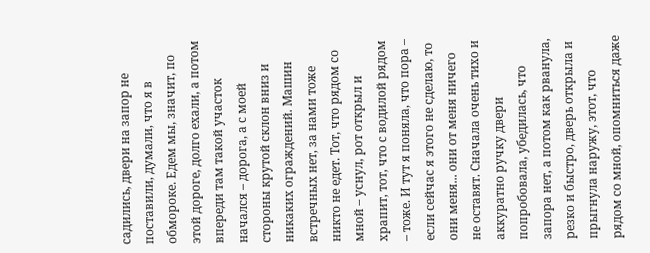садились, двери на запор не поставили, думали, что я в обмороке. Едем мы, значит, по этой дороге, долго ехали, а потом впереди там такой участок начался – дорога, а с моей стороны крутой склон вниз и никаких ограждений. Машин встречных нет, за нами тоже никто не едет. Тот, что рядом со мной – уснул, рот открыл и храпит, тот, что с водилой рядом – тоже. И тут я поняла, что пора – если сейчас я этого не сделаю, то они меня... они от меня ничего не оставят. Сначала очень тихо и аккуратно ручку двери попробовала, убедилась, что запора нет, а потом как рванула, резко и быстро, дверь открыла и прыгнула наружу, этот, что рядом со мной, опомниться даже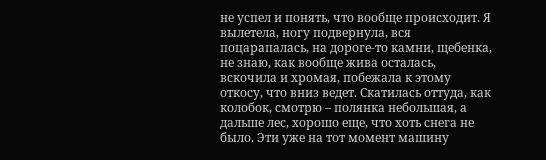не успел и понять, что вообще происходит. Я вылетела, ногу подвернула, вся поцарапалась, на дороге-то камни, щебенка, не знаю, как вообще жива осталась, вскочила и хромая, побежала к этому откосу, что вниз ведет. Скатилась оттуда, как колобок, смотрю – полянка небольшая, а дальше лес, хорошо еще, что хоть снега не было. Эти уже на тот момент машину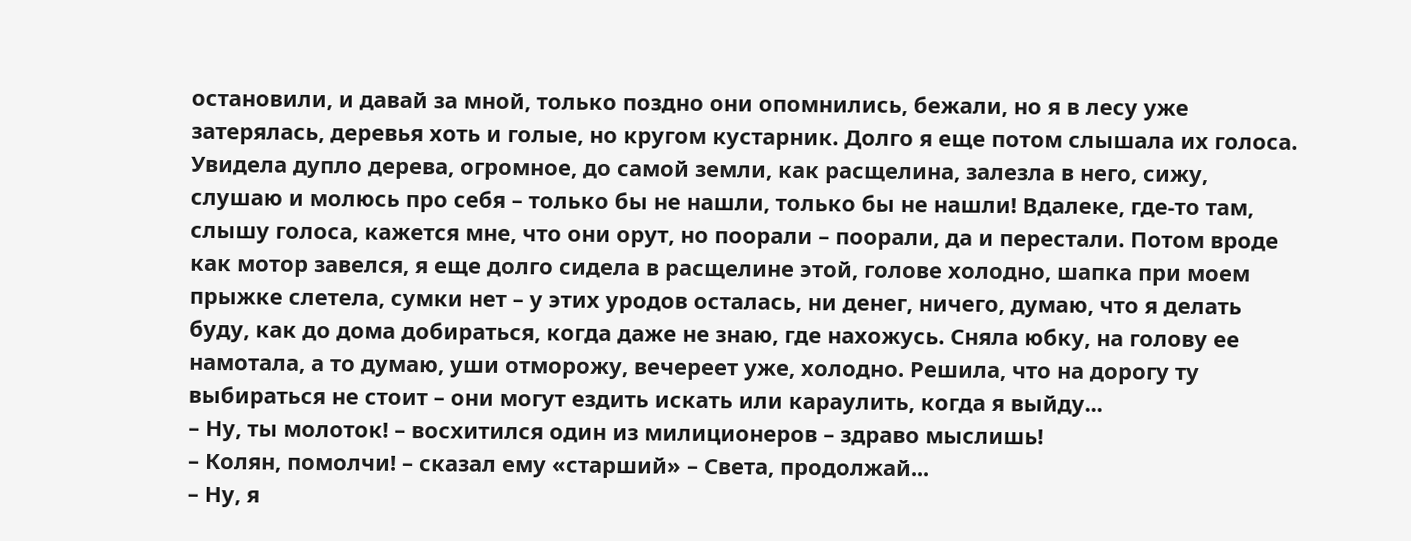остановили, и давай за мной, только поздно они опомнились, бежали, но я в лесу уже затерялась, деревья хоть и голые, но кругом кустарник. Долго я еще потом слышала их голоса. Увидела дупло дерева, огромное, до самой земли, как расщелина, залезла в него, сижу, слушаю и молюсь про себя – только бы не нашли, только бы не нашли! Вдалеке, где-то там, слышу голоса, кажется мне, что они орут, но поорали – поорали, да и перестали. Потом вроде как мотор завелся, я еще долго сидела в расщелине этой, голове холодно, шапка при моем прыжке слетела, сумки нет – у этих уродов осталась, ни денег, ничего, думаю, что я делать буду, как до дома добираться, когда даже не знаю, где нахожусь. Сняла юбку, на голову ее намотала, а то думаю, уши отморожу, вечереет уже, холодно. Решила, что на дорогу ту выбираться не стоит – они могут ездить искать или караулить, когда я выйду...
– Ну, ты молоток! – восхитился один из милиционеров – здраво мыслишь!
– Колян, помолчи! – сказал ему «старший» – Света, продолжай...
– Ну, я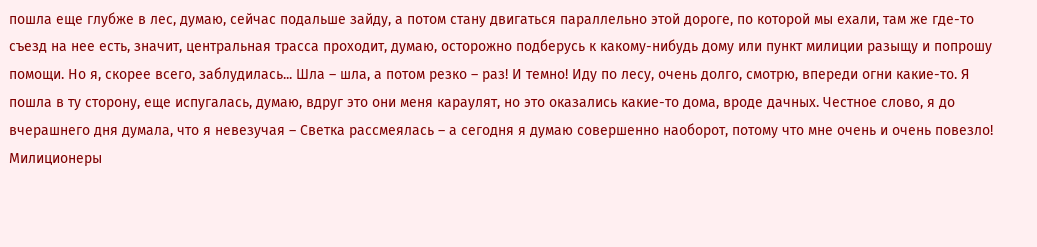пошла еще глубже в лес, думаю, сейчас подальше зайду, а потом стану двигаться параллельно этой дороге, по которой мы ехали, там же где-то съезд на нее есть, значит, центральная трасса проходит, думаю, осторожно подберусь к какому-нибудь дому или пункт милиции разыщу и попрошу помощи. Но я, скорее всего, заблудилась... Шла – шла, а потом резко – раз! И темно! Иду по лесу, очень долго, смотрю, впереди огни какие-то. Я пошла в ту сторону, еще испугалась, думаю, вдруг это они меня караулят, но это оказались какие-то дома, вроде дачных. Честное слово, я до вчерашнего дня думала, что я невезучая – Светка рассмеялась – а сегодня я думаю совершенно наоборот, потому что мне очень и очень повезло!
Милиционеры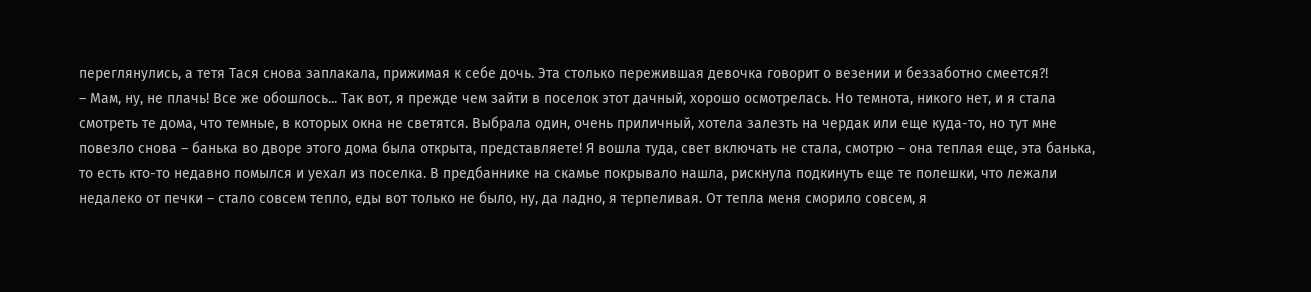переглянулись, а тетя Тася снова заплакала, прижимая к себе дочь. Эта столько пережившая девочка говорит о везении и беззаботно смеется?!
– Мам, ну, не плачь! Все же обошлось... Так вот, я прежде чем зайти в поселок этот дачный, хорошо осмотрелась. Но темнота, никого нет, и я стала смотреть те дома, что темные, в которых окна не светятся. Выбрала один, очень приличный, хотела залезть на чердак или еще куда-то, но тут мне повезло снова – банька во дворе этого дома была открыта, представляете! Я вошла туда, свет включать не стала, смотрю – она теплая еще, эта банька, то есть кто-то недавно помылся и уехал из поселка. В предбаннике на скамье покрывало нашла, рискнула подкинуть еще те полешки, что лежали недалеко от печки – стало совсем тепло, еды вот только не было, ну, да ладно, я терпеливая. От тепла меня сморило совсем, я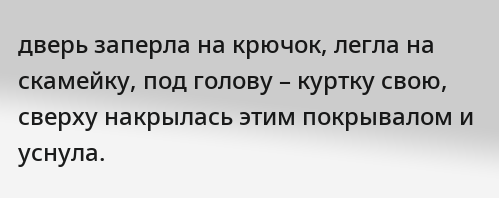дверь заперла на крючок, легла на скамейку, под голову – куртку свою, сверху накрылась этим покрывалом и уснула.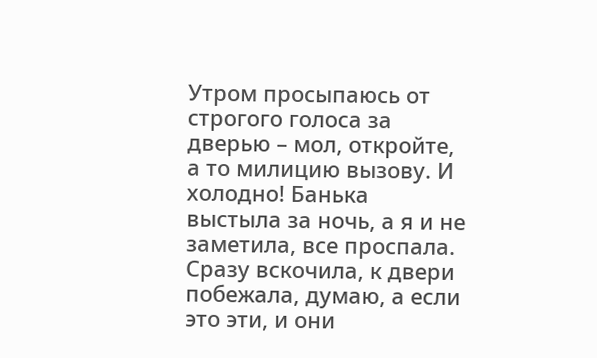Утром просыпаюсь от строгого голоса за дверью – мол, откройте, а то милицию вызову. И холодно! Банька выстыла за ночь, а я и не заметила, все проспала. Сразу вскочила, к двери побежала, думаю, а если это эти, и они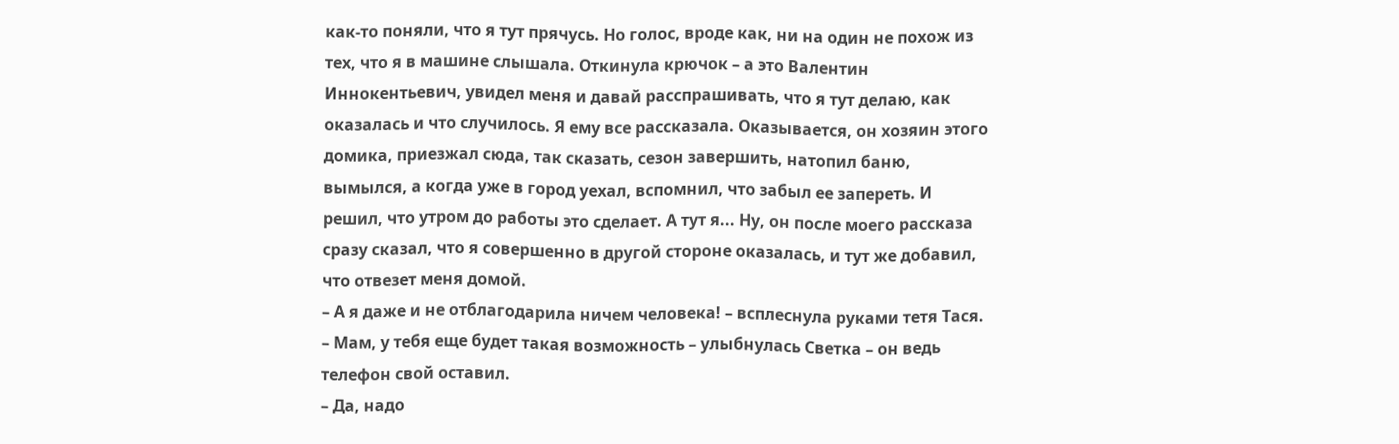как-то поняли, что я тут прячусь. Но голос, вроде как, ни на один не похож из тех, что я в машине слышала. Откинула крючок – а это Валентин Иннокентьевич, увидел меня и давай расспрашивать, что я тут делаю, как оказалась и что случилось. Я ему все рассказала. Оказывается, он хозяин этого домика, приезжал сюда, так сказать, сезон завершить, натопил баню, вымылся, а когда уже в город уехал, вспомнил, что забыл ее запереть. И решил, что утром до работы это сделает. А тут я... Ну, он после моего рассказа сразу сказал, что я совершенно в другой стороне оказалась, и тут же добавил, что отвезет меня домой.
– А я даже и не отблагодарила ничем человека! – всплеснула руками тетя Тася.
– Мам, у тебя еще будет такая возможность – улыбнулась Светка – он ведь телефон свой оставил.
– Да, надо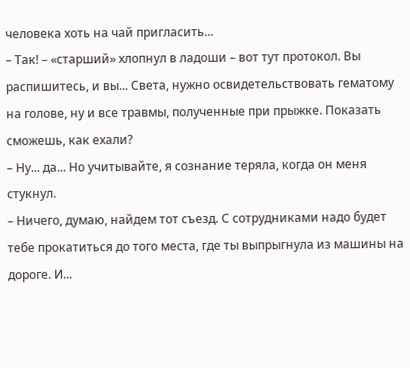человека хоть на чай пригласить...
– Так! – «старший» хлопнул в ладоши – вот тут протокол. Вы распишитесь, и вы... Света, нужно освидетельствовать гематому на голове, ну и все травмы, полученные при прыжке. Показать сможешь, как ехали?
– Ну... да... Но учитывайте, я сознание теряла, когда он меня стукнул.
– Ничего, думаю, найдем тот съезд. С сотрудниками надо будет тебе прокатиться до того места, где ты выпрыгнула из машины на дороге. И...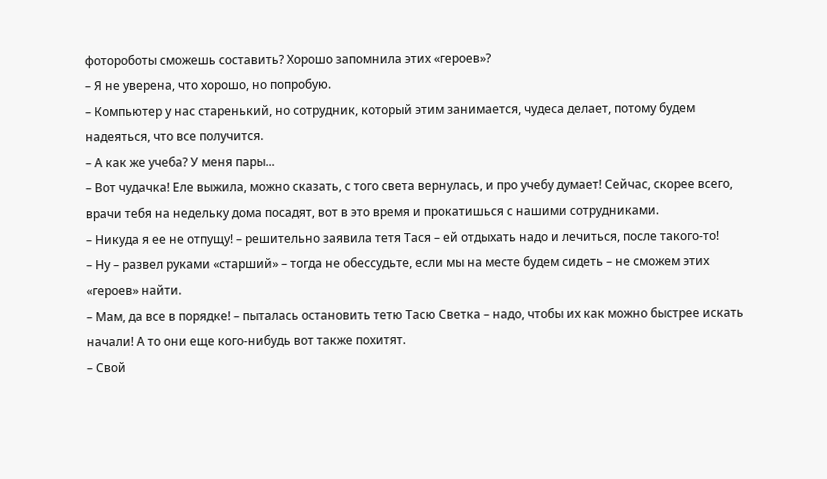фотороботы сможешь составить? Хорошо запомнила этих «героев»?
– Я не уверена, что хорошо, но попробую.
– Компьютер у нас старенький, но сотрудник, который этим занимается, чудеса делает, потому будем надеяться, что все получится.
– А как же учеба? У меня пары...
– Вот чудачка! Еле выжила, можно сказать, с того света вернулась, и про учебу думает! Сейчас, скорее всего, врачи тебя на недельку дома посадят, вот в это время и прокатишься с нашими сотрудниками.
– Никуда я ее не отпущу! – решительно заявила тетя Тася – ей отдыхать надо и лечиться, после такого-то!
– Ну – развел руками «старший» – тогда не обессудьте, если мы на месте будем сидеть – не сможем этих «героев» найти.
– Мам, да все в порядке! – пыталась остановить тетю Тасю Светка – надо, чтобы их как можно быстрее искать начали! А то они еще кого-нибудь вот также похитят.
– Свой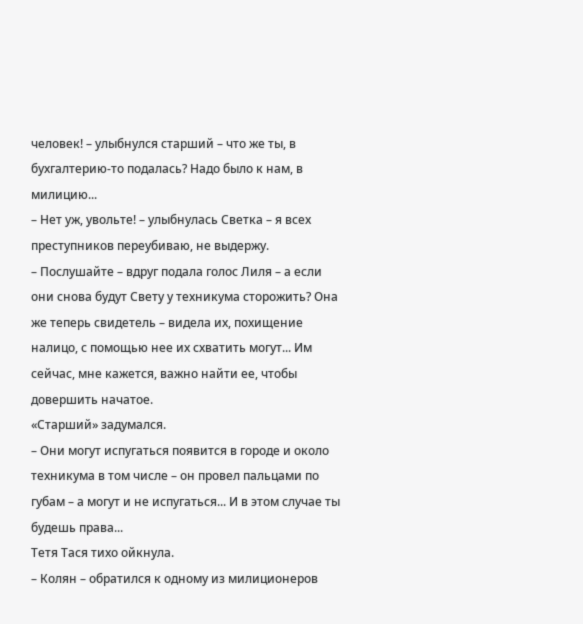человек! – улыбнулся старший – что же ты, в бухгалтерию-то подалась? Надо было к нам, в милицию...
– Нет уж, увольте! – улыбнулась Светка – я всех преступников переубиваю, не выдержу.
– Послушайте – вдруг подала голос Лиля – а если они снова будут Свету у техникума сторожить? Она же теперь свидетель – видела их, похищение налицо, с помощью нее их схватить могут... Им сейчас, мне кажется, важно найти ее, чтобы довершить начатое.
«Старший» задумался.
– Они могут испугаться появится в городе и около техникума в том числе – он провел пальцами по губам – а могут и не испугаться... И в этом случае ты будешь права...
Тетя Тася тихо ойкнула.
– Колян – обратился к одному из милиционеров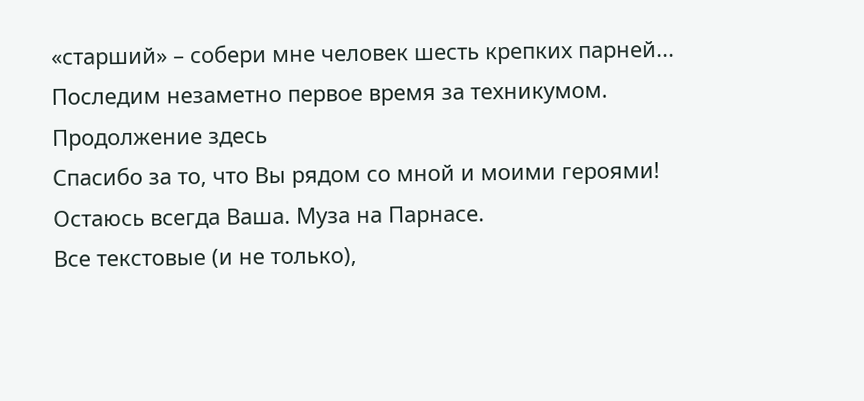«старший» – собери мне человек шесть крепких парней... Последим незаметно первое время за техникумом.
Продолжение здесь
Спасибо за то, что Вы рядом со мной и моими героями! Остаюсь всегда Ваша. Муза на Парнасе.
Все текстовые (и не только),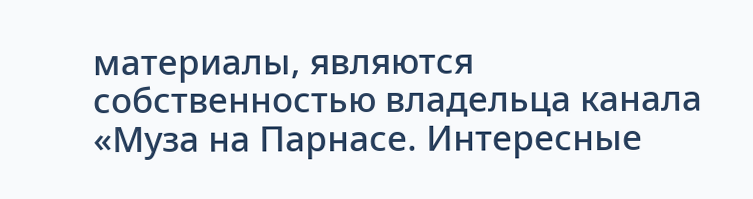материалы, являются собственностью владельца канала «Муза на Парнасе. Интересные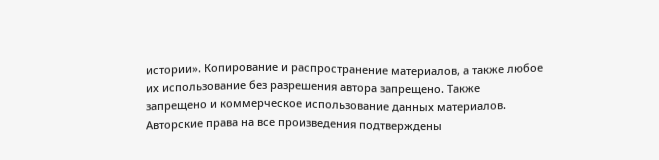истории». Копирование и распространение материалов, а также любое их использование без разрешения автора запрещено. Также запрещено и коммерческое использование данных материалов. Авторские права на все произведения подтверждены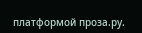платформой проза.ру.